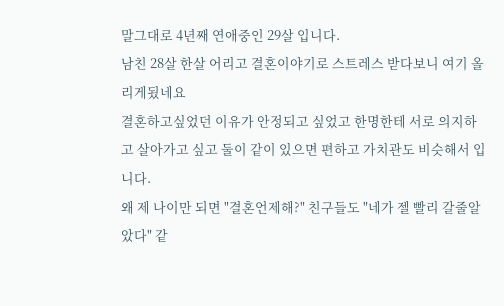말그대로 4년째 연애중인 29살 입니다.
남친 28살 한살 어리고 결혼이야기로 스트레스 받다보니 여기 올리게됬네요
결혼하고싶었던 이유가 안정되고 싶었고 한명한테 서로 의지하고 살아가고 싶고 둘이 같이 있으면 편하고 가치관도 비슷해서 입니다.
왜 제 나이만 되면 "결혼언제해?" 친구들도 "네가 젤 빨리 갈줄알았다" 같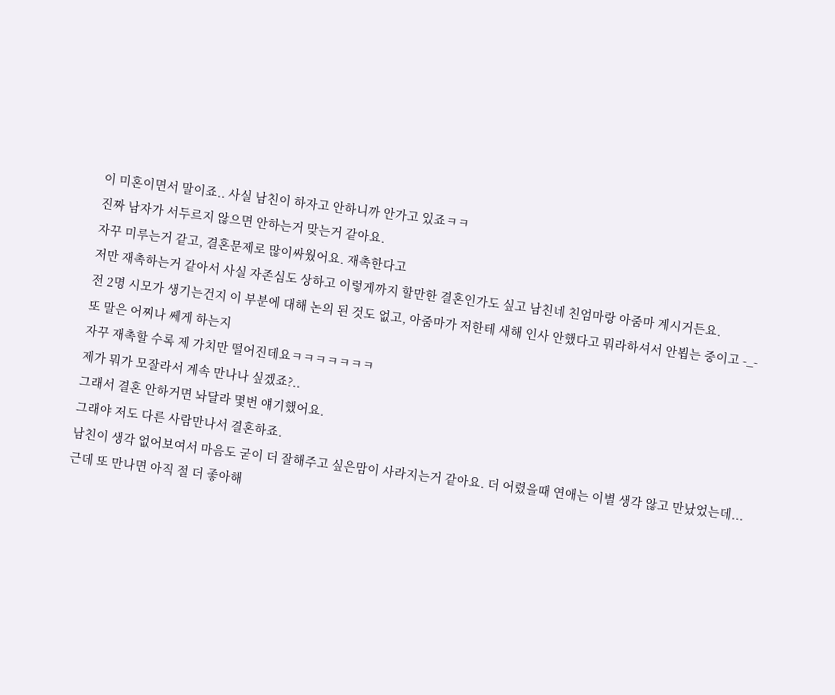이 미혼이면서 말이죠.. 사실 남친이 하자고 안하니까 안가고 있죠ㅋㅋ
진짜 남자가 서두르지 않으면 안하는거 맞는거 같아요.
자꾸 미루는거 같고, 결혼문제로 많이싸웠어요. 재촉한다고
저만 재촉하는거 같아서 사실 자존심도 상하고 이렇게까지 할만한 결혼인가도 싶고 남친네 친엄마랑 아줌마 계시거든요.
전 2명 시모가 생기는건지 이 부분에 대해 논의 된 것도 없고, 아줌마가 저한테 새해 인사 안했다고 뭐라하셔서 안뵙는 중이고 -_-
또 말은 어찌나 쎄게 하는지
자꾸 재촉할 수록 제 가치만 떨어진데요ㅋㅋㅋㅋㅋㅋㅋ
제가 뭐가 모잘라서 계속 만나나 싶겠죠?..
그래서 결혼 안하거면 놔달라 몇번 얘기했어요.
그래야 저도 다른 사람만나서 결혼하죠.
남친이 생각 없어보여서 마음도 굳이 더 잘해주고 싶은맘이 사라지는거 같아요. 더 어렸을때 연애는 이별 생각 않고 만났었는데...
근데 또 만나면 아직 절 더 좋아해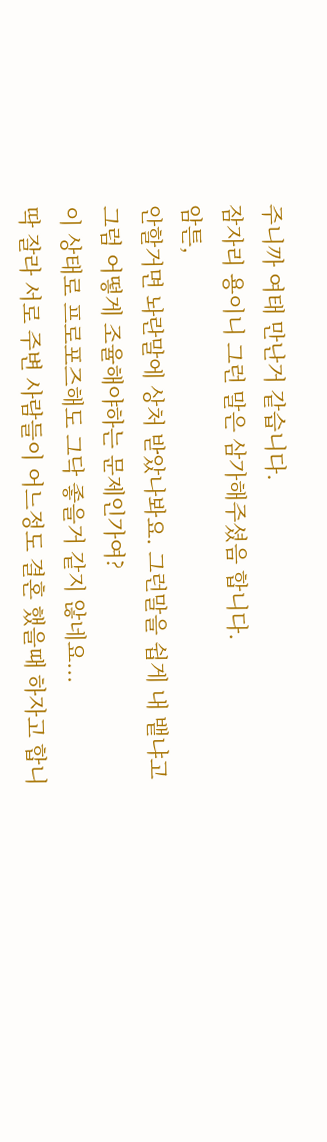주니까 여태 만난거 같습니다.
잠자리 용이니 그런 말은 삼가해주셨음 합니다.
암튼,
안할거면 놔란말에 상처 받았나봐요. 그런말을 쉽게 내 뱉냐고
그럼 어떻게 조율해야하는 문제인가여?
이 상태로 프로포즈해도 그닥 좋을거 같지 않네요...
딱 잘라 서로 주변 사람들이 어느정도 결혼 했을때 하자고 합니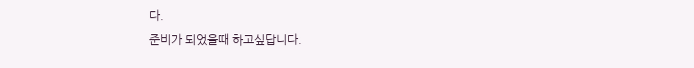다.
준비가 되었을때 하고싶답니다.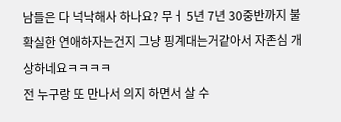남들은 다 넉낙해사 하나요? 무ㅓ 5년 7년 30중반까지 불확실한 연애하자는건지 그냥 핑계대는거같아서 자존심 개상하네요ㅋㅋㅋㅋ
전 누구랑 또 만나서 의지 하면서 살 수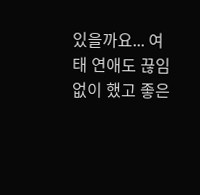있을까요... 여태 연애도 끊임없이 했고 좋은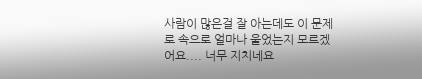사람이 많은걸 잘 아는데도 이 문제로 속으로 얼마나 울었는지 모르겠어요.... 너무 지치네요